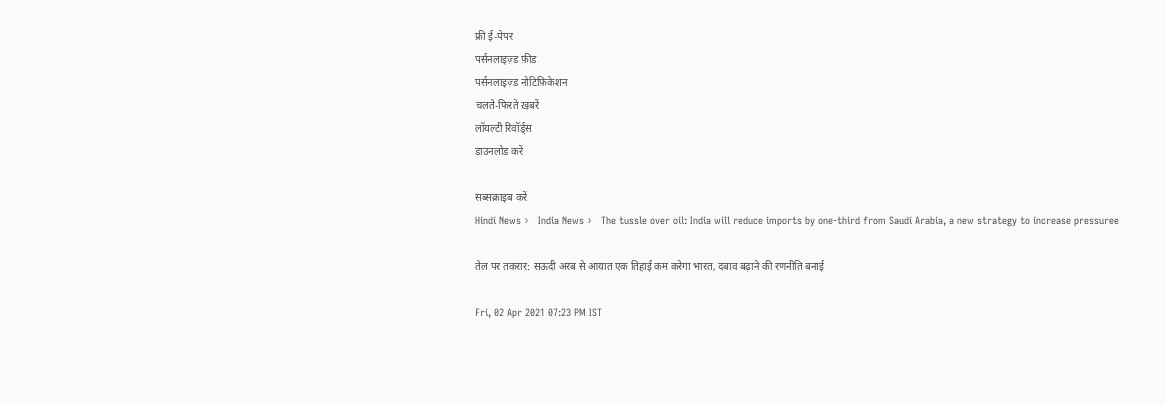फ्री ई-पेपर
पर्सनलाइज़्ड फ़ीड
पर्सनलाइज़्ड नोटिफ़िकेशन
चलते-फिरते ख़बरें
लॉयल्टी रिवॉर्ड्स
डाउनलोड करें

सब्सक्राइब करें
Hindi News ›   India News ›   The tussle over oil: India will reduce imports by one-third from Saudi Arabia, a new strategy to increase pressuree

तेल पर तकरार: सऊदी अरब से आयात एक तिहाई कम करेगा भारत, दबाव बढ़ाने की रणनीति बनाई

Fri, 02 Apr 2021 07:23 PM IST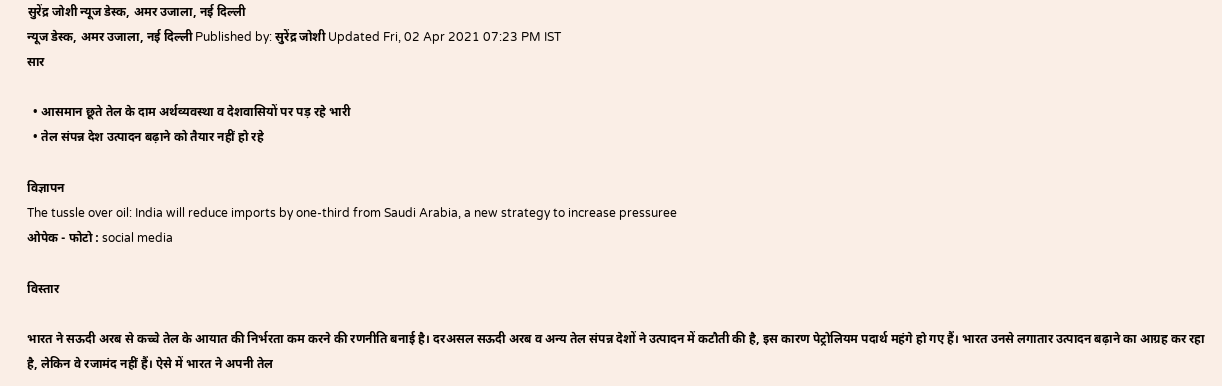सुरेंद्र जोशी न्यूज डेस्क, अमर उजाला, नई दिल्ली
न्यूज डेस्क, अमर उजाला, नई दिल्ली Published by: सुरेंद्र जोशी Updated Fri, 02 Apr 2021 07:23 PM IST
सार

  • आसमान छूते तेल के दाम अर्थव्यवस्था व देशवासियों पर पड़ रहे भारी
  • तेल संपन्न देश उत्पादन बढ़ाने को तैयार नहीं हो रहे

विज्ञापन
The tussle over oil: India will reduce imports by one-third from Saudi Arabia, a new strategy to increase pressuree
ओपेक - फोटो : social media

विस्तार

भारत ने सऊदी अरब से कच्चे तेल के आयात की निर्भरता कम करने की रणनीति बनाई है। दरअसल सऊदी अरब व अन्य तेल संपन्न देशों ने उत्पादन में कटौती की है, इस कारण पेट्रोलियम पदार्थ महंगे हो गए हैं। भारत उनसे लगातार उत्पादन बढ़ाने का आग्रह कर रहा है, लेकिन वे रजामंद नहीं हैं। ऐसे में भारत ने अपनी तेल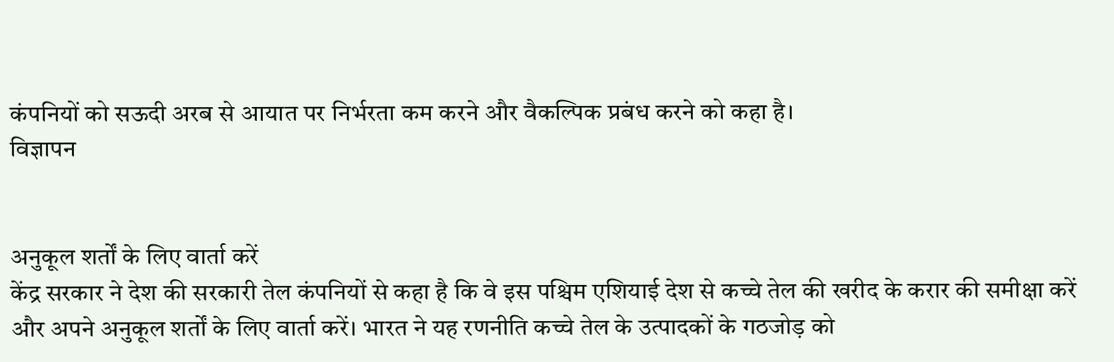कंपनियों को सऊदी अरब से आयात पर निर्भरता कम करने और वैकल्पिक प्रबंध करने को कहा है।
विज्ञापन


अनुकूल शर्तों के लिए वार्ता करें
केंद्र सरकार ने देश की सरकारी तेल कंपनियों से कहा है कि वे इस पश्चिम एशियाई देश से कच्चे तेल की खरीद के करार की समीक्षा करें और अपने अनुकूल शर्तों के लिए वार्ता करें। भारत ने यह रणनीति कच्चे तेल के उत्पादकों के गठजोड़ को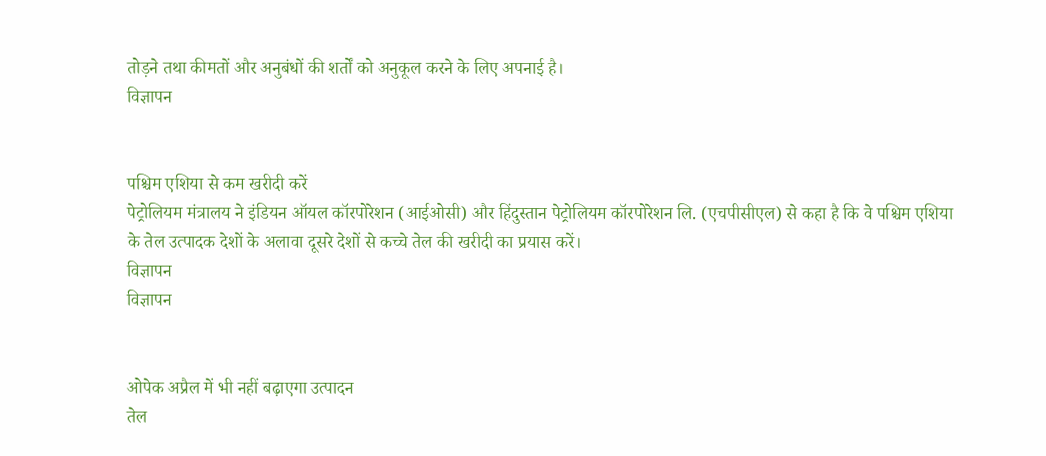तोड़ने तथा कीमतों और अनुबंधों की शर्तों को अनुकूल करने के लिए अपनाई है।
विज्ञापन


पश्चिम एशिया से कम खरीदी करें
पेट्रोलियम मंत्रालय ने इंडियन ऑयल कॉरपोरेशन (आईओसी) और हिंदुस्तान पेट्रोलियम कॉरपोरेशन लि. (एचपीसीएल) से कहा है कि वे पश्चिम एशिया के तेल उत्पादक देशों के अलावा दूसरे देशों से कच्चे तेल की खरीदी का प्रयास करें।
विज्ञापन
विज्ञापन


ओपेक अप्रैल में भी नहीं बढ़ाएगा उत्पादन
तेल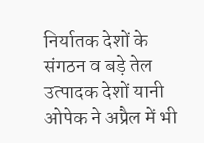निर्यातक देशों के संगठन व बड़े तेल उत्पादक देशों यानी ओपेक ने अप्रैल में भी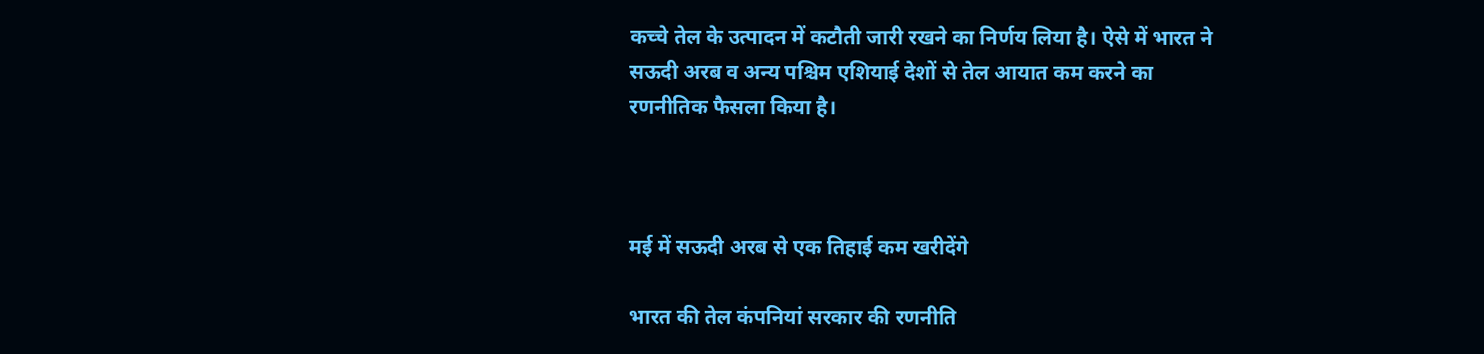कच्चे तेल के उत्पादन में कटौती जारी रखने का निर्णय लिया है। ऐसे में भारत ने सऊदी अरब व अन्य पश्चिम एशियाई देशों से तेल आयात कम करने का रणनीतिक फैसला किया है।



मई में सऊदी अरब से एक तिहाई कम खरीदेंगे

भारत की तेल कंपनियां सरकार की रणनीति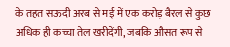के तहत सऊदी अरब से मई में एक करोड़ बैरल से कुछ अधिक ही कच्चा तेल खरीदेंगी, जबकि औसत रूप से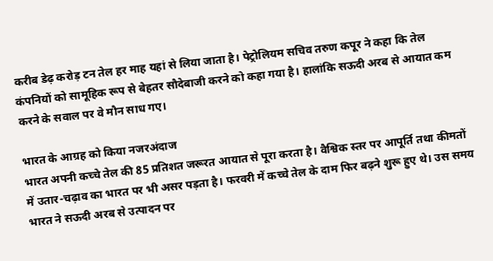करीब डेढ़ करोड़ टन तेल हर माह यहां से लिया जाता है। पेट्रोलियम सचिव तरुण कपूर ने कहा कि तेल कंपनियों को सामूहिक रूप से बेहतर सौदेबाजी करने को कहा गया है। हालांकि सऊदी अरब से आयात कम करने के सवाल पर वे मौन साध गए।

भारत के आग्रह को किया नजरअंदाज
भारत अपनी कच्चे तेल की 85 प्रतिशत जरूरत आयात से पूरा करता है। वैश्विक स्तर पर आपूर्ति तथा कीमतों में उतार-चढ़ाव का भारत पर भी असर पड़ता है। फरवरी में कच्चे तेल के दाम फिर बढ़ने शुरू हुए थे। उस समय भारत ने सऊदी अरब से उत्पादन पर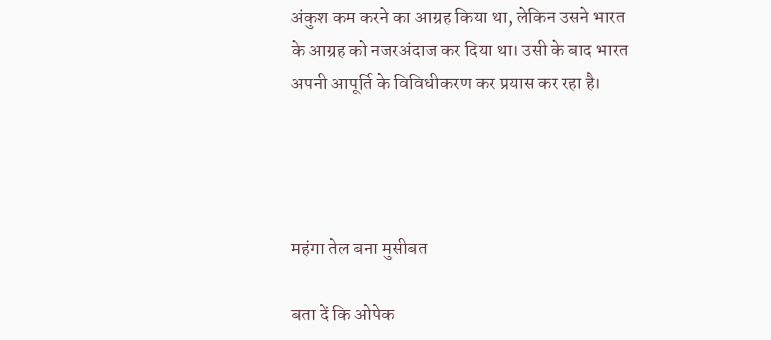अंकुश कम करने का आग्रह किया था, लेकिन उसने भारत के आग्रह को नजरअंदाज कर दिया था। उसी के बाद भारत अपनी आपूर्ति के विविधीकरण कर प्रयास कर रहा है।




महंगा तेल बना मुसीबत

बता दें कि ओपेक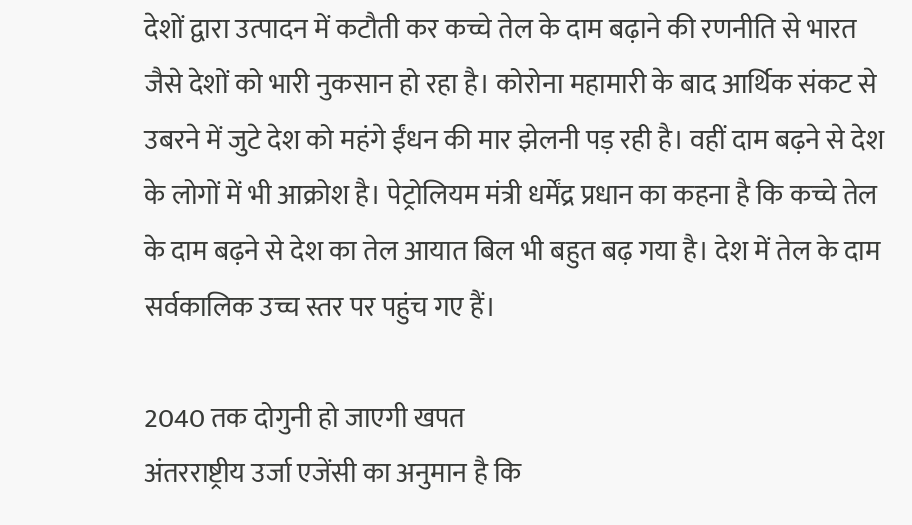देशों द्वारा उत्पादन में कटौती कर कच्चे तेल के दाम बढ़ाने की रणनीति से भारत जैसे देशों को भारी नुकसान हो रहा है। कोरोना महामारी के बाद आर्थिक संकट से उबरने में जुटे देश को महंगे ईंधन की मार झेलनी पड़ रही है। वहीं दाम बढ़ने से देश के लोगों में भी आक्रोश है। पेट्रोलियम मंत्री धर्मेंद्र प्रधान का कहना है कि कच्चे तेल के दाम बढ़ने से देश का तेल आयात बिल भी बहुत बढ़ गया है। देश में तेल के दाम सर्वकालिक उच्च स्तर पर पहुंच गए हैं।

2040 तक दोगुनी हो जाएगी खपत
अंतरराष्ट्रीय उर्जा एजेंसी का अनुमान है कि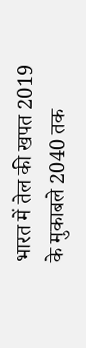भारत में तेल की खपत 2019 के मुकाबले 2040 तक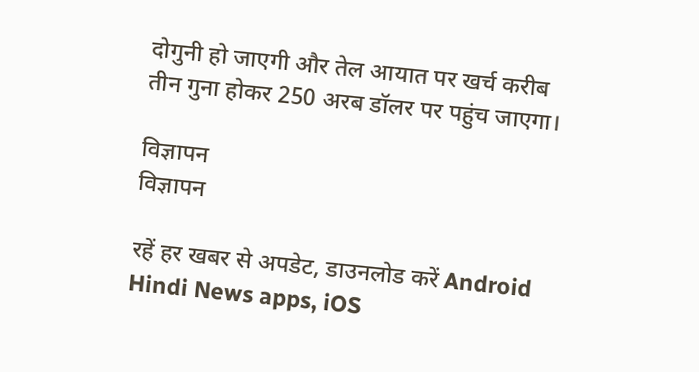दोगुनी हो जाएगी और तेल आयात पर खर्च करीब तीन गुना होकर 250 अरब डॉलर पर पहुंच जाएगा।

विज्ञापन
विज्ञापन

रहें हर खबर से अपडेट, डाउनलोड करें Android Hindi News apps, iOS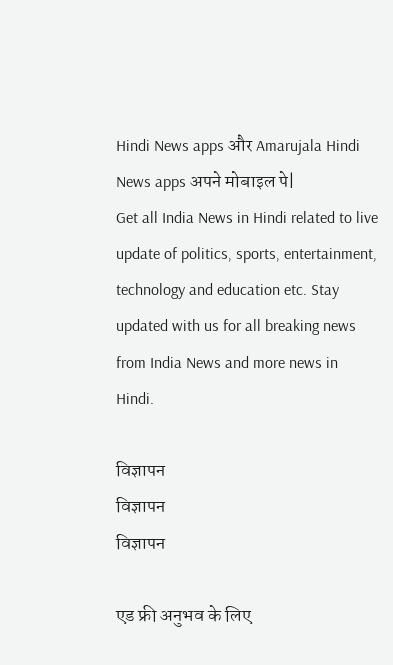Hindi News apps और Amarujala Hindi News apps अपने मोबाइल पे|
Get all India News in Hindi related to live update of politics, sports, entertainment, technology and education etc. Stay updated with us for all breaking news from India News and more news in Hindi.

विज्ञापन
विज्ञापन
विज्ञापन

एड फ्री अनुभव के लिए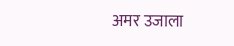अमर उजाला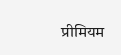प्रीमियम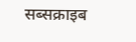सब्सक्राइब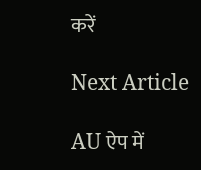करें

Next Article

AU ऐप में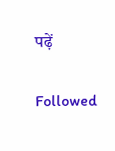पढ़ें

Followed